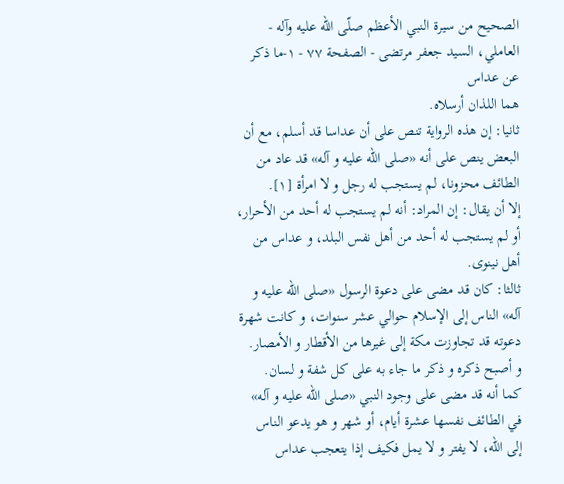الصحيح من سيرة النبي الأعظم صلّى الله عليه وآله - العاملي، السيد جعفر مرتضى - الصفحة ٧٧ - ١-ما ذكر عن عداس
هما اللذان أرسلاه.
ثانيا: إن هذه الرواية تنص على أن عداسا قد أسلم، مع أن البعض ينص على أنه «صلى اللّه عليه و آله» قد عاد من الطائف محزونا، لم يستجب له رجل و لا امرأة [١].
إلا أن يقال: إن المراد: أنه لم يستجب له أحد من الأحرار، أو لم يستجب له أحد من أهل نفس البلد، و عداس من أهل نينوى.
ثالثا: كان قد مضى على دعوة الرسول «صلى اللّه عليه و آله» الناس إلى الإسلام حوالي عشر سنوات، و كانت شهرة دعوته قد تجاوزت مكة إلى غيرها من الأقطار و الأمصار.
و أصبح ذكره و ذكر ما جاء به على كل شفة و لسان.
كما أنه قد مضى على وجود النبي «صلى اللّه عليه و آله» في الطائف نفسها عشرة أيام، أو شهر و هو يدعو الناس إلى اللّه، لا يفتر و لا يمل فكيف إذا يتعجب عداس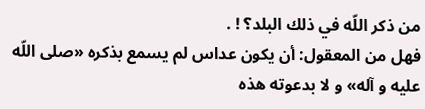من ذكر اللّه في ذلك البلد؟ ! .
فهل من المعقول: أن يكون عداس لم يسمع بذكره «صلى اللّه عليه و آله» و لا بدعوته هذه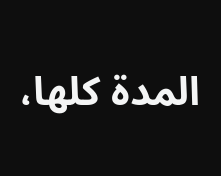المدة كلها،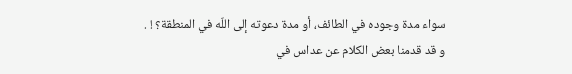سواء مدة وجوده في الطائف، أو مدة دعوته إلى اللّه في المنطقة؟ ! .
و قد قدمنا بعض الكلام عن عداس في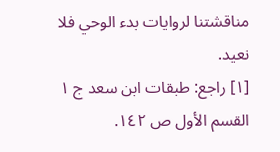مناقشتنا لروايات بدء الوحي فلا نعيد.
[١] راجع: طبقات ابن سعد ج ١ القسم الأول ص ١٤٢.